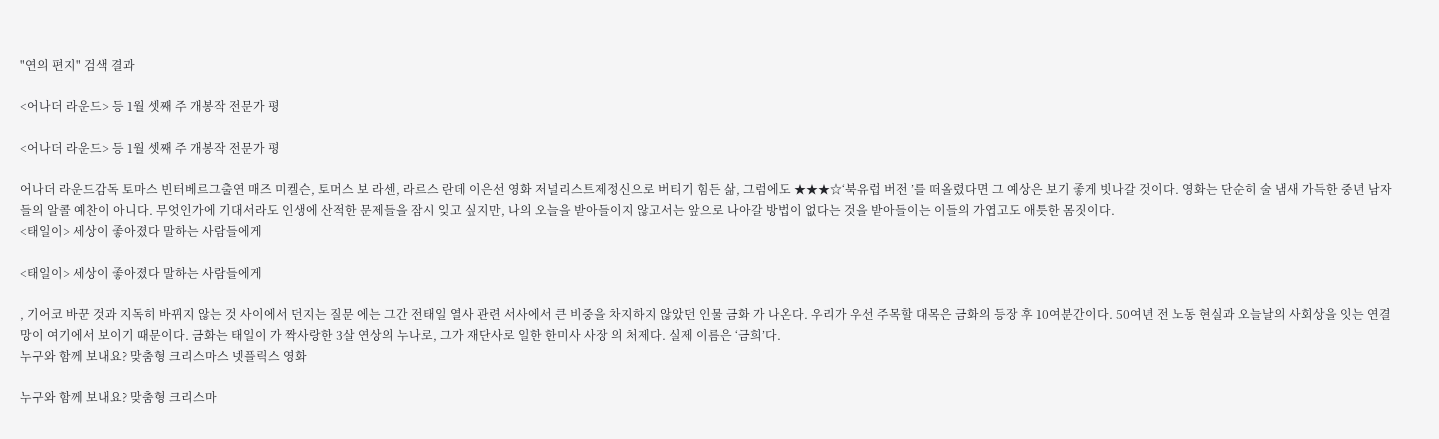"연의 편지" 검색 결과

<어나더 라운드> 등 1월 셋째 주 개봉작 전문가 평

<어나더 라운드> 등 1월 셋째 주 개봉작 전문가 평

어나더 라운드감독 토마스 빈터베르그출연 매즈 미켈슨, 토머스 보 라센, 라르스 란데 이은선 영화 저널리스트제정신으로 버티기 힘든 삶, 그럼에도 ★★★☆‘북유럽 버전 ’를 떠올렸다면 그 예상은 보기 좋게 빗나갈 것이다. 영화는 단순히 술 냄새 가득한 중년 남자들의 알콜 예찬이 아니다. 무엇인가에 기대서라도 인생에 산적한 문제들을 잠시 잊고 싶지만, 나의 오늘을 받아들이지 않고서는 앞으로 나아갈 방법이 없다는 것을 받아들이는 이들의 가엽고도 애틋한 몸짓이다.
<태일이> 세상이 좋아졌다 말하는 사람들에게

<태일이> 세상이 좋아졌다 말하는 사람들에게

, 기어코 바꾼 것과 지독히 바뀌지 않는 것 사이에서 던지는 질문 에는 그간 전태일 열사 관련 서사에서 큰 비중을 차지하지 않았던 인물 금화 가 나온다. 우리가 우선 주목할 대목은 금화의 등장 후 10여분간이다. 50여년 전 노동 현실과 오늘날의 사회상을 잇는 연결망이 여기에서 보이기 때문이다. 금화는 태일이 가 짝사랑한 3살 연상의 누나로, 그가 재단사로 일한 한미사 사장 의 처제다. 실제 이름은 ‘금희’다.
누구와 함께 보내요? 맞춤형 크리스마스 넷플릭스 영화

누구와 함께 보내요? 맞춤형 크리스마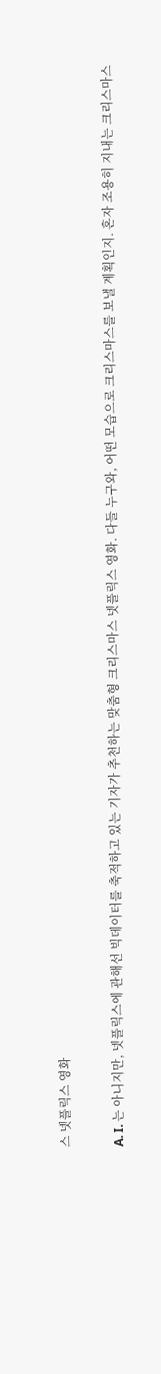스 넷플릭스 영화

A. I. 는 아니지만, 넷플릭스에 관해선 빅데이터를 축적하고 있는 기자가 추천하는 맞춤형 크리스마스 넷플릭스 영화. 다들 누구와, 어떤 모습으로 크리스마스를 보낼 계획인지. 혼자 조용히 지내는 크리스마스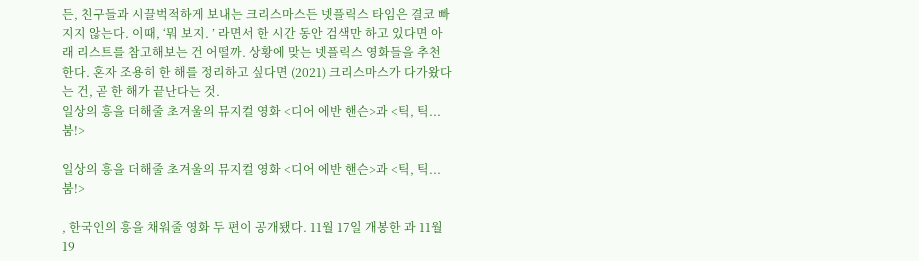든, 친구들과 시끌벅적하게 보내는 크리스마스든 넷플릭스 타임은 결코 빠지지 않는다. 이때, ‘뭐 보지. ’ 라면서 한 시간 동안 검색만 하고 있다면 아래 리스트를 참고해보는 건 어떨까. 상황에 맞는 넷플릭스 영화들을 추천한다. 혼자 조용히 한 해를 정리하고 싶다면 (2021) 크리스마스가 다가왔다는 건, 곧 한 해가 끝난다는 것.
일상의 흥을 더해줄 초겨울의 뮤지컬 영화 <디어 에반 핸슨>과 <틱, 틱... 붐!>

일상의 흥을 더해줄 초겨울의 뮤지컬 영화 <디어 에반 핸슨>과 <틱, 틱... 붐!>

, 한국인의 흥을 채워줄 영화 두 편이 공개됐다. 11월 17일 개봉한 과 11월 19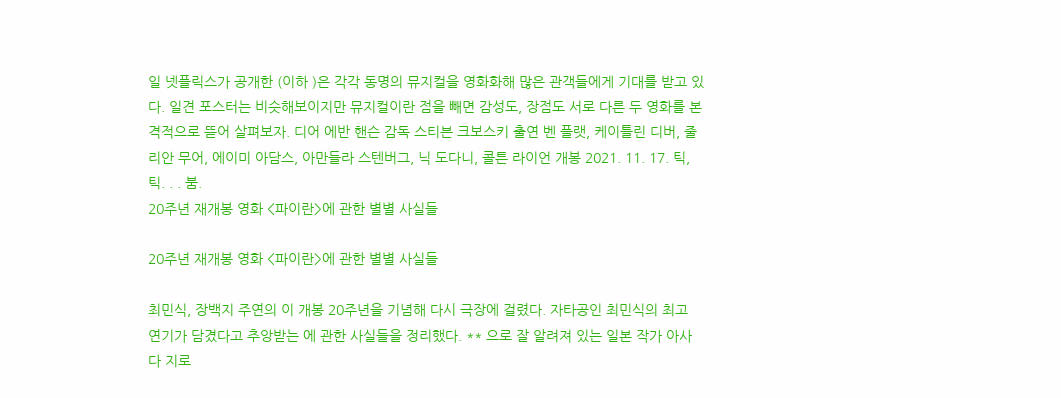일 넷플릭스가 공개한 (이하 )은 각각 동명의 뮤지컬을 영화화해 많은 관객들에게 기대를 받고 있다. 일견 포스터는 비슷해보이지만 뮤지컬이란 점을 빼면 감성도, 장점도 서로 다른 두 영화를 본격적으로 뜯어 살펴보자. 디어 에반 핸슨 감독 스티븐 크보스키 출연 벤 플랫, 케이틀린 디버, 줄리안 무어, 에이미 아담스, 아만들라 스텐버그, 닉 도다니, 콜튼 라이언 개봉 2021. 11. 17. 틱, 틱. . . 붐.
20주년 재개봉 영화 <파이란>에 관한 별별 사실들

20주년 재개봉 영화 <파이란>에 관한 별별 사실들

최민식, 장백지 주연의 이 개봉 20주년을 기념해 다시 극장에 걸렸다. 자타공인 최민식의 최고 연기가 담겼다고 추앙받는 에 관한 사실들을 정리했다. ** 으로 잘 알려져 있는 일본 작가 아사다 지로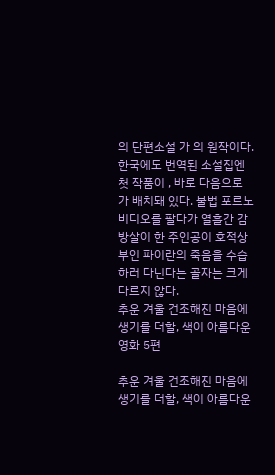의 단편소설 가 의 원작이다. 한국에도 번역된 소설집엔 첫 작품이 , 바로 다음으로 가 배치돼 있다. 불법 포르노 비디오를 팔다가 열흘간 감방살이 한 주인공이 호적상 부인 파이란의 죽음을 수습하러 다닌다는 골자는 크게 다르지 않다.
추운 겨울 건조해진 마음에 생기를 더할, 색이 아름다운 영화 5편

추운 겨울 건조해진 마음에 생기를 더할, 색이 아름다운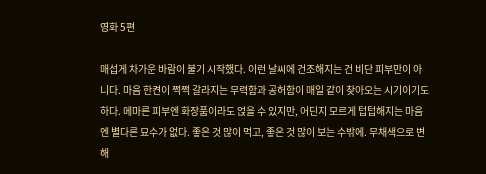영화 5편

매섭게 차가운 바람이 불기 시작했다. 이런 날씨에 건조해지는 건 비단 피부만이 아니다. 마음 한켠이 쩍쩍 갈라지는 무력함과 공허함이 매일 같이 찾아오는 시기이기도 하다. 메마른 피부엔 화장품이라도 얹을 수 있지만, 어딘지 모르게 텁텁해지는 마음엔 별다른 묘수가 없다. 좋은 것 많이 먹고, 좋은 것 많이 보는 수밖에. 무채색으로 변해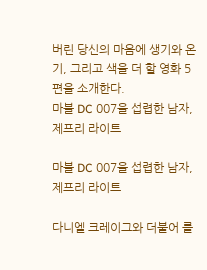버린 당신의 마음에 생기와 온기, 그리고 색을 더 할 영화 5편을 소개한다.
마블 DC 007을 섭렵한 남자, 제프리 라이트

마블 DC 007을 섭렵한 남자, 제프리 라이트

다니엘 크레이그와 더불어 를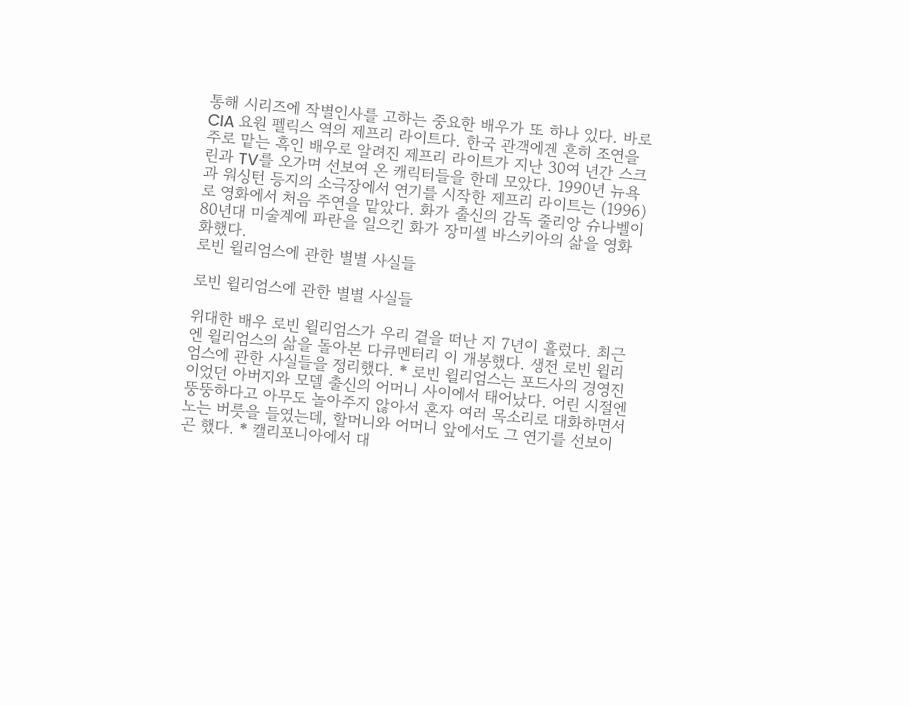통해 시리즈에 작별인사를 고하는 중요한 배우가 또 하나 있다. 바로 CIA 요원 펠릭스 역의 제프리 라이트다. 한국 관객에겐 흔히 조연을 주로 맡는 흑인 배우로 알려진 제프리 라이트가 지난 30여 년간 스크린과 TV를 오가며 선보여 온 캐릭터들을 한데 모았다. 1990년 뉴욕과 워싱턴 등지의 소극장에서 연기를 시작한 제프리 라이트는 (1996)로 영화에서 처음 주연을 맡았다. 화가 출신의 감독 줄리앙 슈나벨이 80년대 미술계에 파란을 일으킨 화가 장미셸 바스키아의 삶을 영화화했다.
로빈 윌리엄스에 관한 별별 사실들

로빈 윌리엄스에 관한 별별 사실들

위대한 배우 로빈 윌리엄스가 우리 곁을 떠난 지 7년이 흘렀다. 최근엔 윌리엄스의 삶을 돌아본 다큐멘터리 이 개봉했다. 생전 로빈 윌리엄스에 관한 사실들을 정리했다. * 로빈 윌리엄스는 포드사의 경영진이었던 아버지와 모델 출신의 어머니 사이에서 태어났다. 어린 시절엔 뚱뚱하다고 아무도 놀아주지 않아서 혼자 여러 목소리로 대화하면서 노는 버릇을 들였는데, 할머니와 어머니 앞에서도 그 연기를 선보이곤 했다. * 캘리포니아에서 대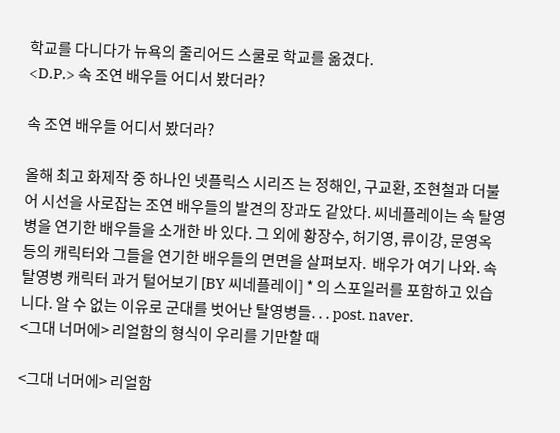학교를 다니다가 뉴욕의 줄리어드 스쿨로 학교를 옮겼다.
<D.P.> 속 조연 배우들 어디서 봤더라?

속 조연 배우들 어디서 봤더라?

올해 최고 화제작 중 하나인 넷플릭스 시리즈 는 정해인, 구교환, 조현철과 더불어 시선을 사로잡는 조연 배우들의 발견의 장과도 같았다. 씨네플레이는 속 탈영병을 연기한 배우들을 소개한 바 있다. 그 외에 황장수, 허기영, 류이강, 문영옥 등의 캐릭터와 그들을 연기한 배우들의 면면을 살펴보자.  배우가 여기 나와. 속 탈영병 캐릭터 과거 털어보기 [BY 씨네플레이] * 의 스포일러를 포함하고 있습니다. 알 수 없는 이유로 군대를 벗어난 탈영병들. . . post. naver.
<그대 너머에> 리얼함의 형식이 우리를 기만할 때

<그대 너머에> 리얼함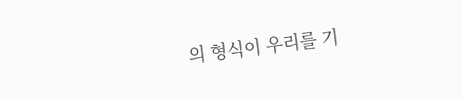의 형식이 우리를 기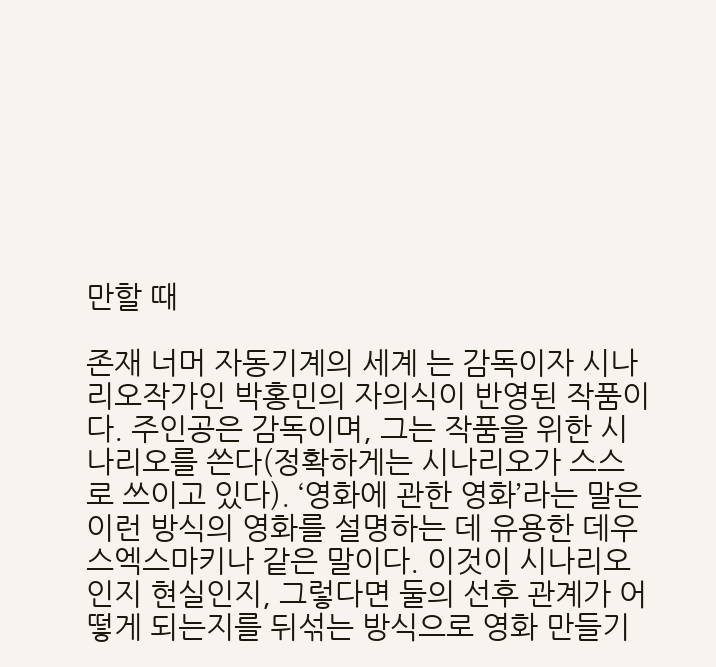만할 때

존재 너머 자동기계의 세계 는 감독이자 시나리오작가인 박홍민의 자의식이 반영된 작품이다. 주인공은 감독이며, 그는 작품을 위한 시나리오를 쓴다(정확하게는 시나리오가 스스로 쓰이고 있다). ‘영화에 관한 영화’라는 말은 이런 방식의 영화를 설명하는 데 유용한 데우스엑스마키나 같은 말이다. 이것이 시나리오인지 현실인지, 그렇다면 둘의 선후 관계가 어떻게 되는지를 뒤섞는 방식으로 영화 만들기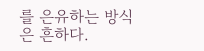를 은유하는 방식은 흔하다.